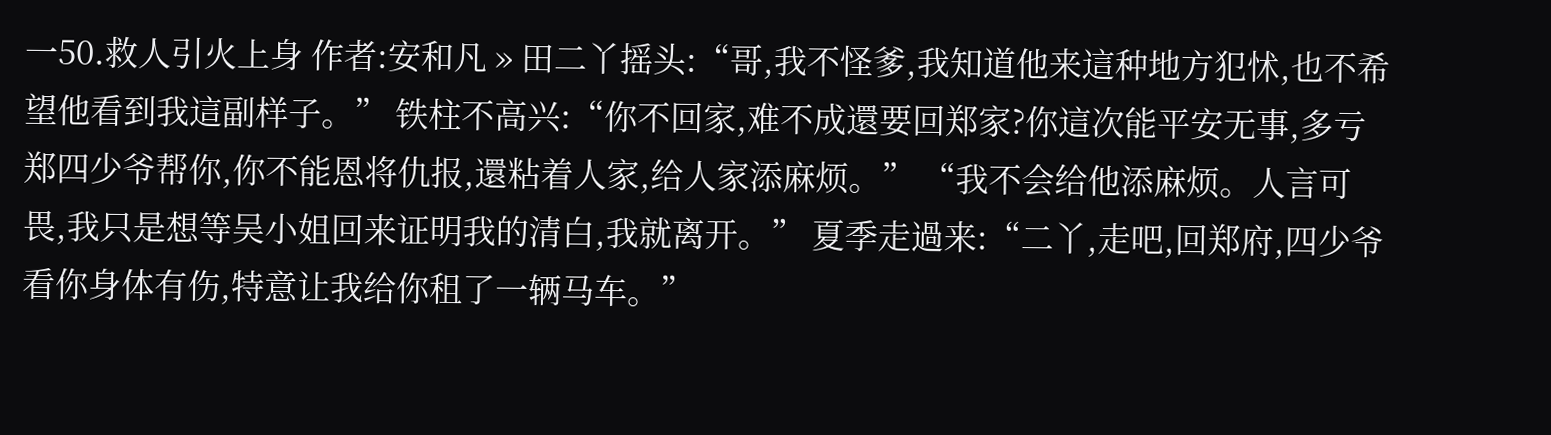一50.救人引火上身 作者:安和凡 » 田二丫摇头:“哥,我不怪爹,我知道他来這种地方犯怵,也不希望他看到我這副样子。” 铁柱不高兴:“你不回家,难不成還要回郑家?你這次能平安无事,多亏郑四少爷帮你,你不能恩将仇报,還粘着人家,给人家添麻烦。” “我不会给他添麻烦。人言可畏,我只是想等吴小姐回来证明我的清白,我就离开。” 夏季走過来:“二丫,走吧,回郑府,四少爷看你身体有伤,特意让我给你租了一辆马车。”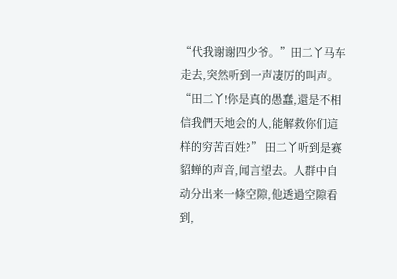“代我谢谢四少爷。”田二丫马车走去,突然听到一声凄厉的叫声。 “田二丫!你是真的愚蠢,還是不相信我們天地会的人,能解救你们這样的穷苦百姓?” 田二丫听到是赛貂蝉的声音,闻言望去。人群中自动分出来一條空隙,他透過空隙看到,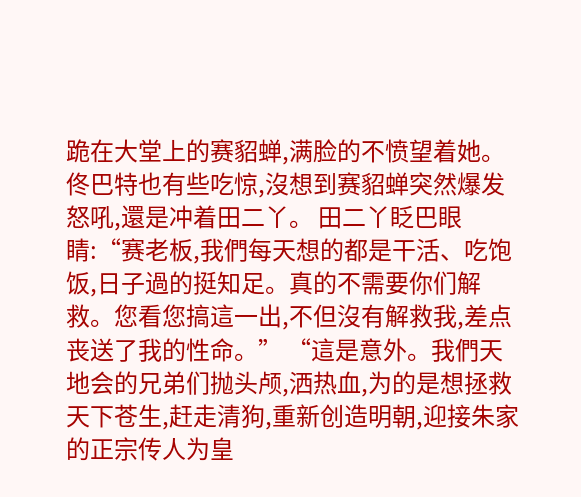跪在大堂上的赛貂蝉,满脸的不愤望着她。 佟巴特也有些吃惊,沒想到赛貂蝉突然爆发怒吼,還是冲着田二丫。 田二丫眨巴眼睛:“赛老板,我們每天想的都是干活、吃饱饭,日子過的挺知足。真的不需要你们解救。您看您搞這一出,不但沒有解救我,差点丧送了我的性命。” “這是意外。我們天地会的兄弟们抛头颅,洒热血,为的是想拯救天下苍生,赶走清狗,重新创造明朝,迎接朱家的正宗传人为皇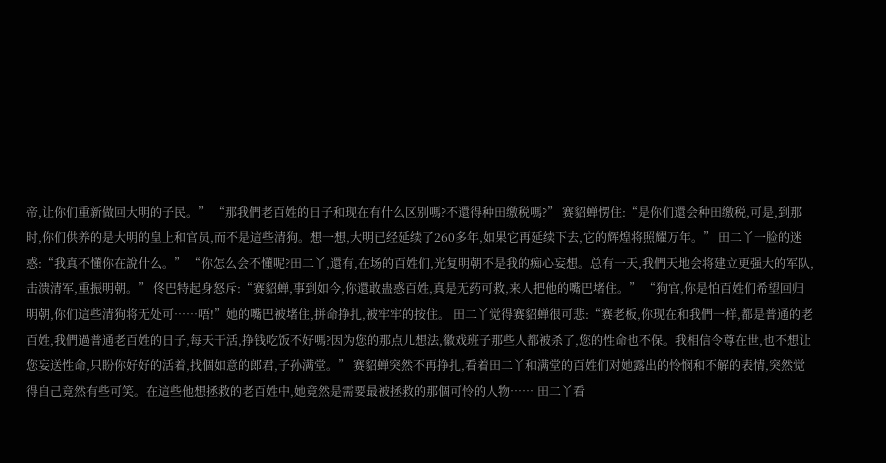帝,让你们重新做回大明的子民。” “那我們老百姓的日子和现在有什么区别嗎?不還得种田缴税嗎?” 赛貂蝉愣住:“是你们還会种田缴税,可是,到那时,你们供养的是大明的皇上和官员,而不是這些清狗。想一想,大明已经延续了260多年,如果它再延续下去,它的辉煌将照耀万年。” 田二丫一脸的迷惑:“我真不懂你在說什么。” “你怎么会不懂呢?田二丫,還有,在场的百姓们,光复明朝不是我的痴心妄想。总有一天,我們天地会将建立更强大的军队,击溃清军,重振明朝。” 佟巴特起身怒斥:“赛貂蝉,事到如今,你還敢蛊惑百姓,真是无药可救,来人把他的嘴巴堵住。” “狗官,你是怕百姓们希望回归明朝,你们這些清狗将无处可……唔!”她的嘴巴被堵住,拼命挣扎,被牢牢的按住。 田二丫觉得赛貂蝉很可悲:“赛老板,你现在和我們一样,都是普通的老百姓,我們過普通老百姓的日子,每天干活,挣钱吃饭不好嗎?因为您的那点儿想法,徽戏班子那些人都被杀了,您的性命也不保。我相信令尊在世,也不想让您妄送性命,只盼你好好的活着,找個如意的郎君,子孙满堂。” 赛貂蝉突然不再挣扎,看着田二丫和满堂的百姓们对她露出的怜悯和不解的表情,突然觉得自己竟然有些可笑。在這些他想拯救的老百姓中,她竟然是需要最被拯救的那個可怜的人物…… 田二丫看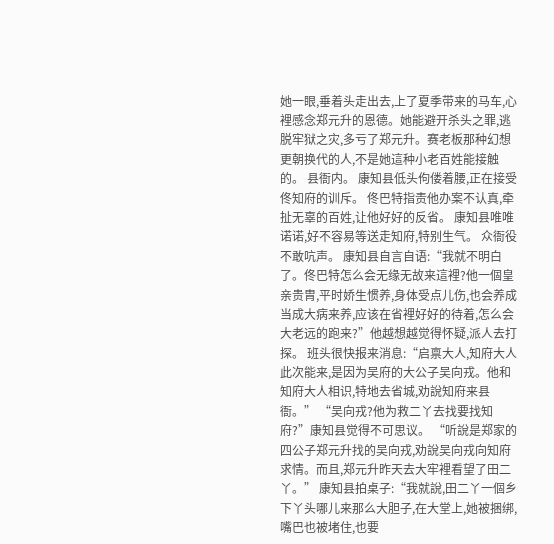她一眼,垂着头走出去,上了夏季带来的马车,心裡感念郑元升的恩德。她能避开杀头之罪,逃脱牢狱之灾,多亏了郑元升。赛老板那种幻想更朝换代的人,不是她這种小老百姓能接触的。 县衙内。 康知县低头佝偻着腰,正在接受佟知府的训斥。 佟巴特指责他办案不认真,牵扯无辜的百姓,让他好好的反省。 康知县唯唯诺诺,好不容易等送走知府,特别生气。 众衙役不敢吭声。 康知县自言自语:“我就不明白了。佟巴特怎么会无缘无故来這裡?他一個皇亲贵胄,平时娇生惯养,身体受点儿伤,也会养成当成大病来养,应该在省裡好好的待着,怎么会大老远的跑来?”他越想越觉得怀疑,派人去打探。 班头很快报来消息:“启禀大人,知府大人此次能来,是因为吴府的大公子吴向戎。他和知府大人相识,特地去省城,劝說知府来县衙。” “吴向戎?他为救二丫去找要找知府?”康知县觉得不可思议。 “听說是郑家的四公子郑元升找的吴向戎,劝說吴向戎向知府求情。而且,郑元升昨天去大牢裡看望了田二丫。” 康知县拍桌子:“我就說,田二丫一個乡下丫头哪儿来那么大胆子,在大堂上,她被捆绑,嘴巴也被堵住,也要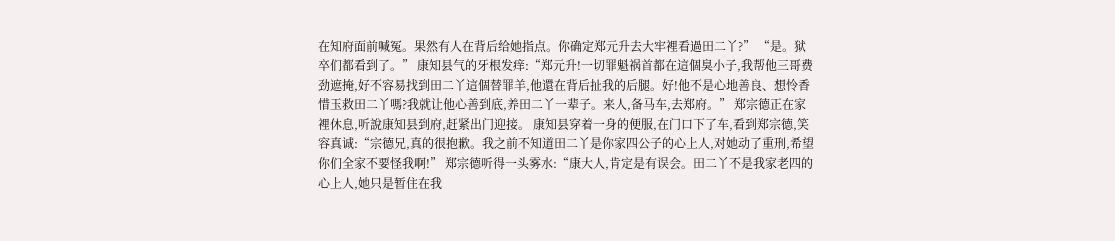在知府面前喊冤。果然有人在背后给她指点。你确定郑元升去大牢裡看過田二丫?” “是。狱卒们都看到了。” 康知县气的牙根发痒:“郑元升!一切罪魁祸首都在這個臭小子,我帮他三哥费劲遮掩,好不容易找到田二丫這個替罪羊,他還在背后扯我的后腿。好!他不是心地善良、想怜香惜玉救田二丫嗎?我就让他心善到底,养田二丫一辈子。来人,备马车,去郑府。” 郑宗德正在家裡休息,听說康知县到府,赶紧出门迎接。 康知县穿着一身的便服,在门口下了车,看到郑宗德,笑容真诚:“宗德兄,真的很抱歉。我之前不知道田二丫是你家四公子的心上人,对她动了重刑,希望你们全家不要怪我啊!” 郑宗德听得一头雾水:“康大人,肯定是有误会。田二丫不是我家老四的心上人,她只是暂住在我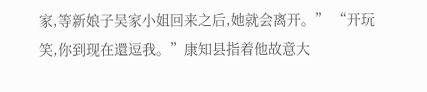家,等新娘子吴家小姐回来之后,她就会离开。” “开玩笑,你到现在還逗我。”康知县指着他故意大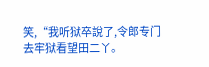笑,“我听狱卒說了,令郎专门去牢狱看望田二丫。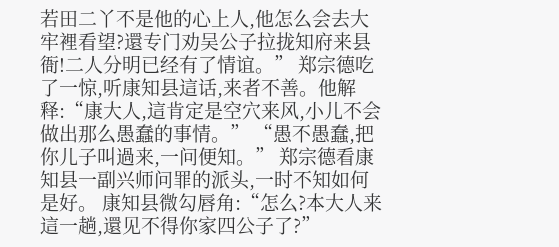若田二丫不是他的心上人,他怎么会去大牢裡看望?還专门劝吴公子拉拢知府来县衙!二人分明已经有了情谊。” 郑宗德吃了一惊,听康知县這话,来者不善。他解释:“康大人,這肯定是空穴来风,小儿不会做出那么愚蠢的事情。” “愚不愚蠢,把你儿子叫過来,一问便知。” 郑宗德看康知县一副兴师问罪的派头,一时不知如何是好。 康知县微勾唇角:“怎么?本大人来這一趟,還见不得你家四公子了?”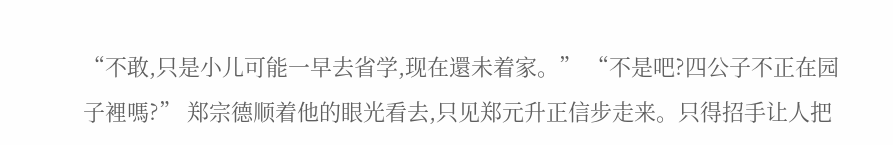“不敢,只是小儿可能一早去省学,现在還未着家。” “不是吧?四公子不正在园子裡嗎?” 郑宗德顺着他的眼光看去,只见郑元升正信步走来。只得招手让人把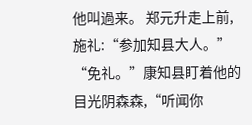他叫過来。 郑元升走上前,施礼:“参加知县大人。” “免礼。”康知县盯着他的目光阴森森,“听闻你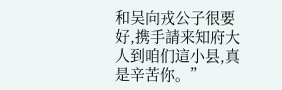和吴向戎公子很要好,携手請来知府大人到咱们這小县,真是辛苦你。”